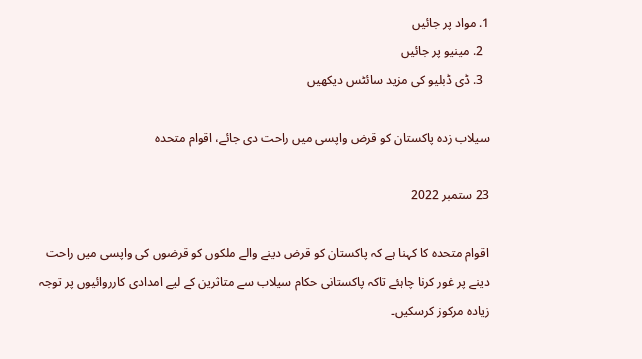1. مواد پر جائیں
  2. مینیو پر جائیں
  3. ڈی ڈبلیو کی مزید سائٹس دیکھیں

سیلاب زدہ پاکستان کو قرض واپسی میں راحت دی جائے، اقوام متحدہ

23 ستمبر 2022

اقوام متحدہ کا کہنا ہے کہ پاکستان کو قرض دینے والے ملکوں کو قرضوں کی واپسی میں راحت دینے پر غور کرنا چاہئے تاکہ پاکستانی حکام سیلاب سے متاثرین کے لیے امدادی کارروائیوں پر توجہ زیادہ مرکوز کرسکیں۔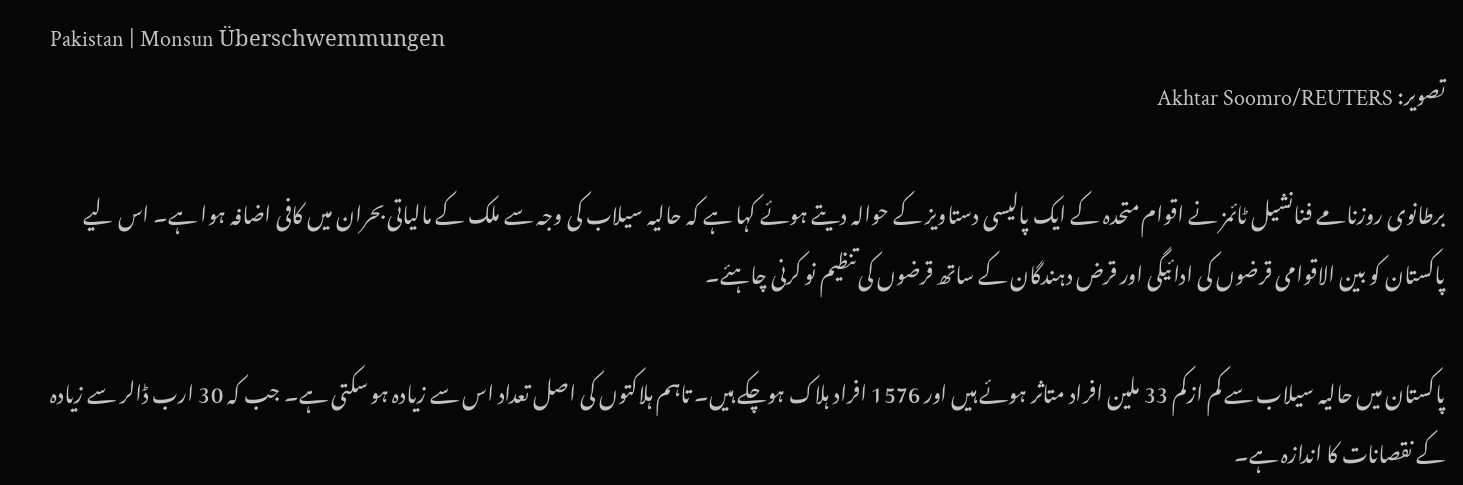Pakistan | Monsun Überschwemmungen
تصویر: Akhtar Soomro/REUTERS

برطانوی روزنامے فنانشیل ٹائمز نے اقوام متحدہ کے ایک پالیسی دستاویز کے حوالہ دیتے ہوئے کہا ہے کہ حالیہ سیلاب کی وجہ سے ملک کے مالیاتی بحران میں کافی اضافہ ہوا ہے۔ اس لیے پاکستان کو بین الاقوامی قرضوں کی ادائیگی اور قرض دہندگان کے ساتھ قرضوں کی تنظیم نو کرنی چاہئے۔

پاکستان میں حالیہ سیلاب سے کم ازکم 33 ملین افراد متاثر ہوئے ہیں اور 1576 افراد ہلاک ہوچکے ہیں۔ تاہم ہلاکتوں کی اصل تعداد اس سے زیادہ ہو سکتی ہے۔ جب کہ 30 ارب ڈالر سے زیادہ کے نقصانات کا اندازہ ہے۔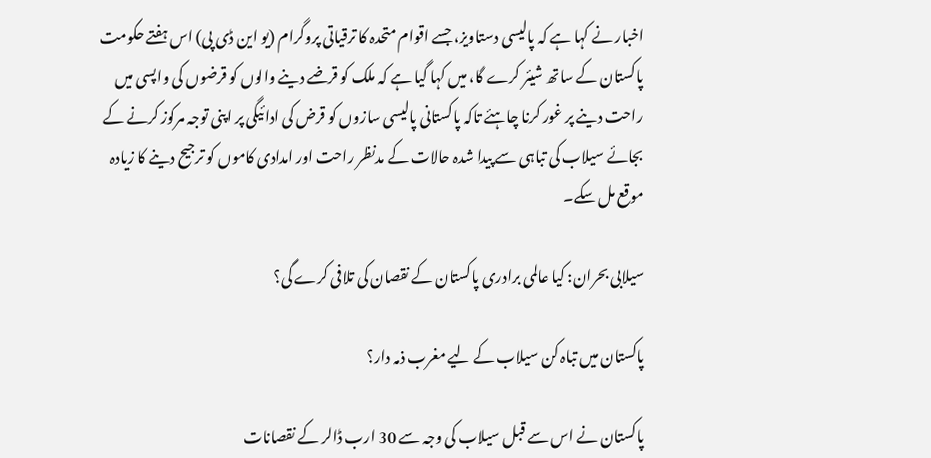اخبار نے کہا ہے کہ پالیسی دستاویز، جسے اقوام متحدہ کا ترقیاتی پروگرام (یو این ڈی پی) اس ہفتے حکومت پاکستان کے ساتھ شیئر کرے گا، میں کہا گیا ہے کہ ملک کو قرضے دینے والوں کو قرضوں کی واپسی میں راحت دینے پر غور کرنا چاہئے تاکہ پاکستانی پالیسی سازوں کو قرض کی ادائیگی پر اپنی توجہ مرکوز کرنے کے بجائے سیلاب کی تباہی سے پیدا شدہ حالات کے مدنظر راحت اور امدادی کاموں کو ترجیح دینے کا زیادہ موقع مل سکے۔

سیلابی بحران: کیا عالمی برادری پاکستان کے نقصان کی تلافی کرے گی؟

پاکستان میں تباہ کن سیلاب کے لیے مغرب ذمہ دار؟

پاکستان نے اس سے قبل سیلاب کی وجہ سے 30 ارب ڈالر کے نقصانات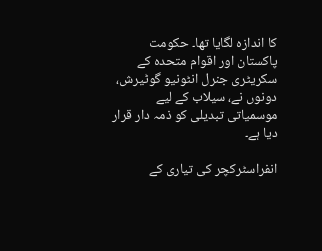کا اندازہ لگایا تھا۔ حکومت پاکستان اور اقوام متحدہ کے سکریٹری جنرل انٹونیو گوٹیرش، دونوں نے، سیلاب کے لیے موسمیاتی تبدیلی کو ذمہ دار قرار دیا ہے۔

انفراسٹرکچر کی تیاری کے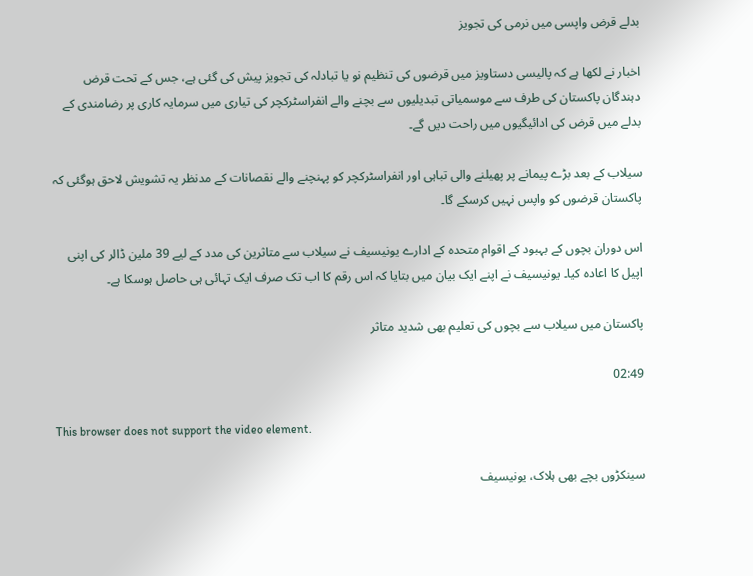بدلے قرض واپسی میں نرمی کی تجویز

اخبار نے لکھا ہے کہ پالیسی دستاویز میں قرضوں کی تنظیم نو یا تبادلہ کی تجویز پیش کی گئی ہے، جس کے تحت قرض دہندگان پاکستان کی طرف سے موسمیاتی تبدیلیوں سے بچنے والے انفراسٹرکچر کی تیاری میں سرمایہ کاری پر رضامندی کے بدلے میں قرض کی ادائیگیوں میں راحت دیں گے۔

سیلاب کے بعد بڑے پیمانے پر پھیلنے والی تباہی اور انفراسٹرکچر کو پہنچنے والے نقصانات کے مدنظر یہ تشویش لاحق ہوگئی کہ پاکستان قرضوں کو واپس نہیں کرسکے گا۔

اس دوران بچوں کے بہبود کے اقوام متحدہ کے ادارے یونیسیف نے سیلاب سے متاثرین کی مدد کے لیے 39 ملین ڈالر کی اپنی اپیل کا اعادہ کیا۔ یونیسیف نے اپنے ایک بیان میں بتایا کہ اس رقم کا اب تک صرف ایک تہائی ہی حاصل ہوسکا ہے۔

پاکستان میں سیلاب سے بچوں کی تعلیم بھی شدید متاثر

02:49

This browser does not support the video element.

سینکڑوں بچے بھی ہلاک، یونیسیف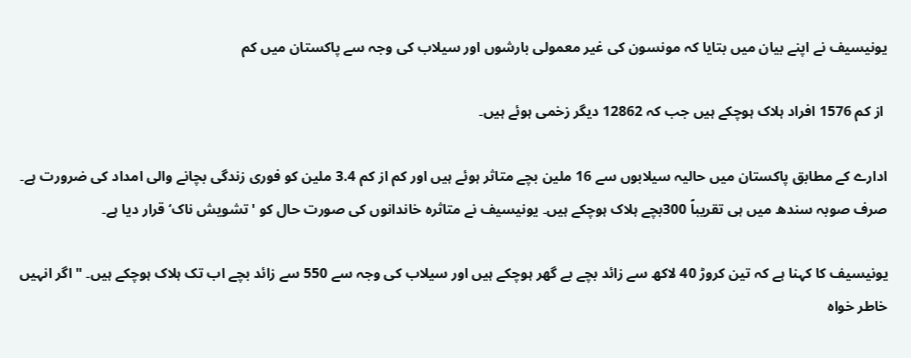یونیسیف نے اپنے بیان میں بتایا کہ مونسون کی غیر معمولی بارشوں اور سیلاب کی وجہ سے پاکستان میں کم

 از کم 1576 افراد ہلاک ہوچکے ہیں جب کہ 12862 دیگر زخمی ہوئے ہیں۔

ادارے کے مطابق پاکستان میں حالیہ سیلابوں سے 16 ملین بچے متاثر ہوئے ہیں اور کم از کم 3.4 ملین کو فوری زندگی بچانے والی امداد کی ضرورت ہے۔ صرف صوبہ سندھ میں ہی تقریباً 300بچے ہلاک ہوچکے ہیں۔ یونیسیف نے متاثرہ خاندانوں کی صورت حال کو 'تشویش ناک‘ قرار دیا ہے۔

یونیسیف کا کہنا ہے کہ تین کروڑ 40 لاکھ سے زائد بچے بے گھر ہوچکے ہیں اور سیلاب کی وجہ سے 550 سے زائد بچے اب تک ہلاک ہوچکے ہیں۔ "اگر انہیں خاطر خواہ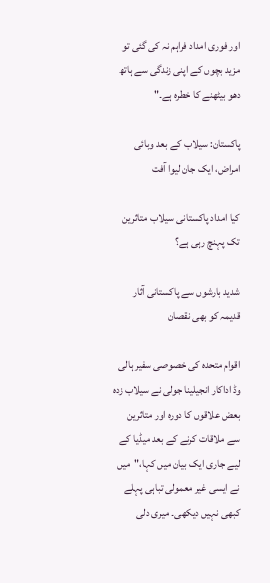اور فوری امداد فراہم نہ کی گئی تو مزید بچوں کے اپنی زندگی سے ہاتھ دھو بیٹھنے کا خطرہ ہے۔"

پاکستان: سیلاب کے بعد وبائی امراض، ایک جان لیوا آفت

کیا امداد پاکستانی سیلاب متاثرین تک پہنچ رہی ہے؟

شدید بارشوں سے پاکستانی آثار قدیمہ کو بھی نقصان

اقوام متحدہ کی خصوصی سفیر ہالی وڈ اداکار انجیلینا جولی نے سیلاب زدہ بعض علاقوں کا دورہ اور متاثرین  سے ملاقات کرنے کے بعد میڈیا کے لیے جاری ایک بیان میں کہا،"میں نے ایسی غیر معمولی تباہی پہلے کبھی نہیں دیکھی۔ میری دلی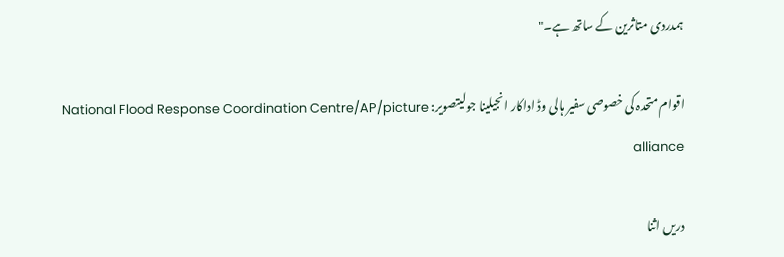ہمدردی متاثرین کے ساتھ ہے۔"

اقوام متحدہ کی خصوصی سفیر ہالی وڈ اداکار انجیلینا جولیتصویر: National Flood Response Coordination Centre/AP/picture alliance

دریں اثنا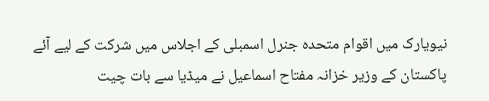نیویارک میں اقوام متحدہ جنرل اسمبلی کے اجلاس میں شرکت کے لیے آئے پاکستان کے وزیر خزانہ مفتاح اسماعیل نے میڈیا سے بات چیت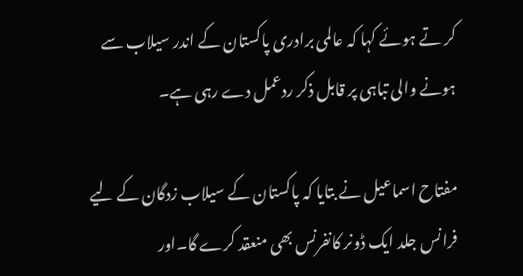کر تے ہوئے کہا کہ عالمی برادری پاکستان کے اندر سیلاب سے ہونے والی تباہی پر قابل ذکر ردعمل دے رہی ہے۔

مفتاح اسماعیل نے بتایا کہ پاکستان کے سیلاب زدگان کے لیے فرانس جلد ایک ڈونر کانفرنس بھی منعقد کرے گا۔اور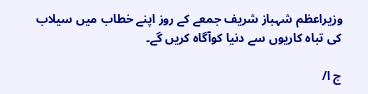وزیراعظم شہباز شریف جمعے کے روز اپنے خطاب میں سیلاب کی تباہ کاریوں سے دنیا کوآگاہ کریں گے۔

ج ا/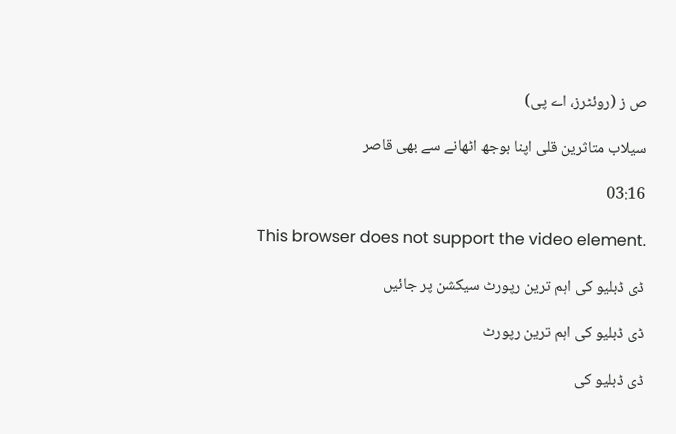ص ز (روئٹرز، اے پی)

سیلاب متاثرین قلی اپنا بوجھ اٹھانے سے بھی قاصر

03:16

This browser does not support the video element.

ڈی ڈبلیو کی اہم ترین رپورٹ سیکشن پر جائیں

ڈی ڈبلیو کی اہم ترین رپورٹ

ڈی ڈبلیو کی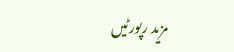مزید رپورٹیں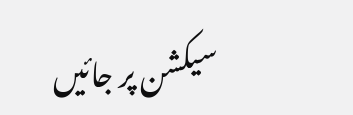سیکشن پر جائیں